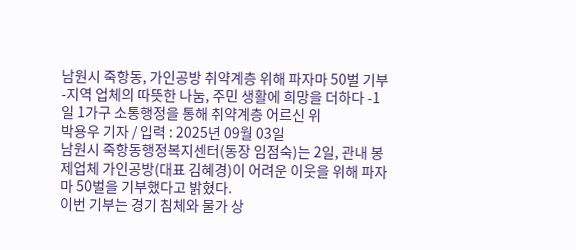남원시 죽항동, 가인공방 취약계층 위해 파자마 50벌 기부
-지역 업체의 따뜻한 나눔, 주민 생활에 희망을 더하다 -1일 1가구 소통행정을 통해 취약계층 어르신 위
박용우 기자 / 입력 : 2025년 09월 03일
남원시 죽항동행정복지센터(동장 임점숙)는 2일, 관내 봉제업체 가인공방(대표 김혜경)이 어려운 이웃을 위해 파자마 50벌을 기부했다고 밝혔다.
이번 기부는 경기 침체와 물가 상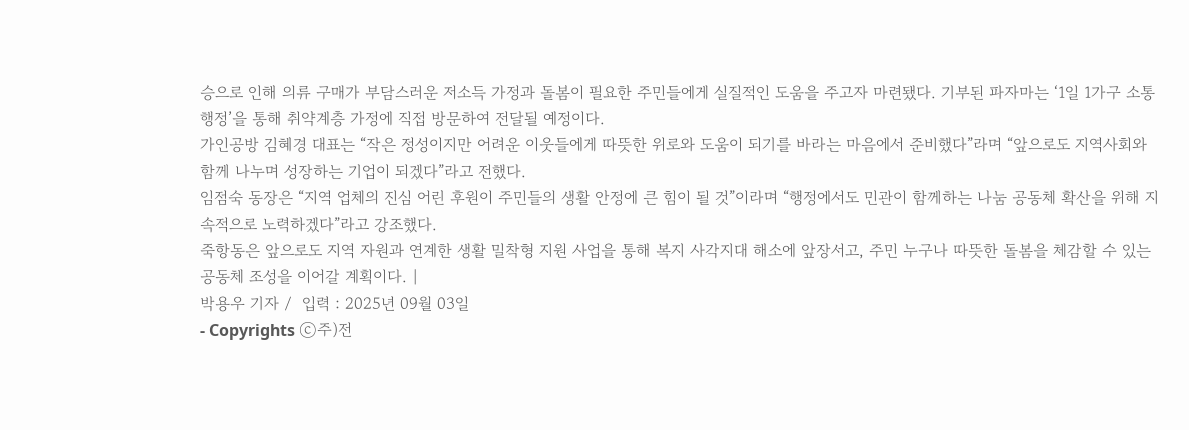승으로 인해 의류 구매가 부담스러운 저소득 가정과 돌봄이 필요한 주민들에게 실질적인 도움을 주고자 마련됐다. 기부된 파자마는 ‘1일 1가구 소통 행정’을 통해 취약계층 가정에 직접 방문하여 전달될 예정이다.
가인공방 김혜경 대표는 “작은 정성이지만 어려운 이웃들에게 따뜻한 위로와 도움이 되기를 바라는 마음에서 준비했다”라며 “앞으로도 지역사회와 함께 나누며 성장하는 기업이 되겠다”라고 전했다.
임점숙 동장은 “지역 업체의 진심 어린 후원이 주민들의 생활 안정에 큰 힘이 될 것”이라며 “행정에서도 민관이 함께하는 나눔 공동체 확산을 위해 지속적으로 노력하겠다”라고 강조했다.
죽항동은 앞으로도 지역 자원과 연계한 생활 밀착형 지원 사업을 통해 복지 사각지대 해소에 앞장서고, 주민 누구나 따뜻한 돌봄을 체감할 수 있는 공동체 조성을 이어갈 계획이다. |
박용우 기자 /  입력 : 2025년 09월 03일
- Copyrights ⓒ주)전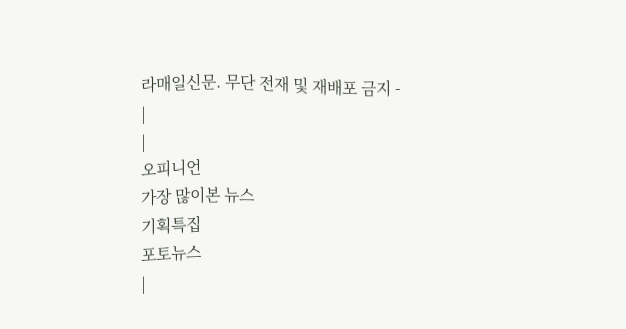라매일신문. 무단 전재 및 재배포 금지 -
|
|
오피니언
가장 많이본 뉴스
기획특집
포토뉴스
|